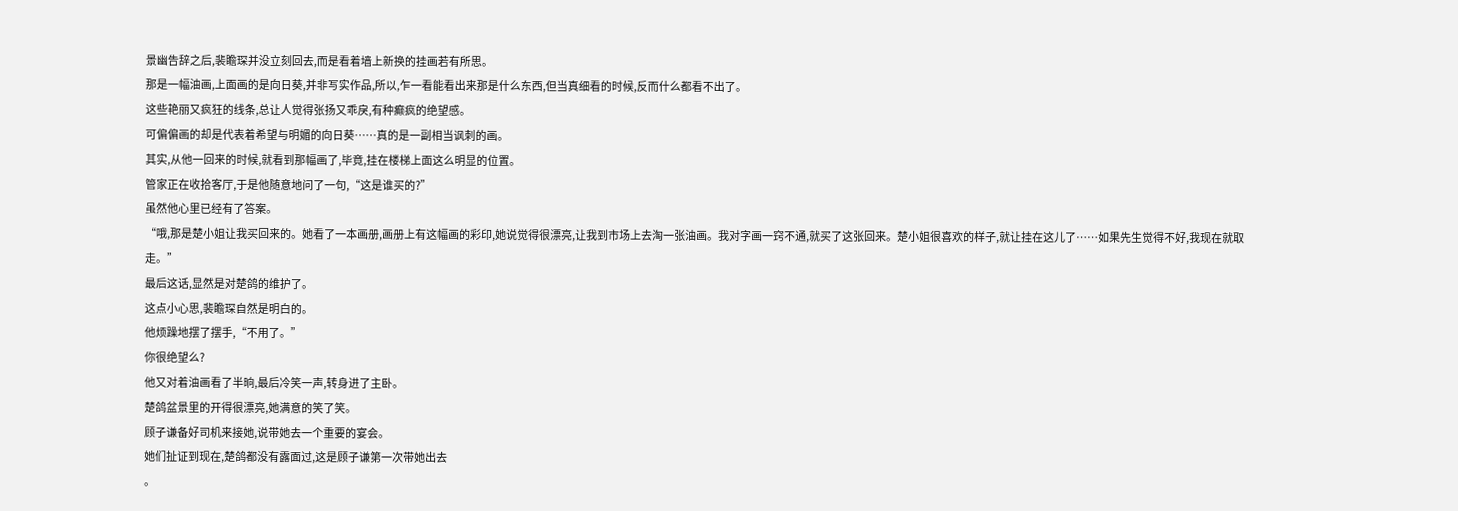景幽告辞之后,裴瞻琛并没立刻回去,而是看着墙上新换的挂画若有所思。
那是一幅油画,上面画的是向日葵,并非写实作品,所以,乍一看能看出来那是什么东西,但当真细看的时候,反而什么都看不出了。
这些艳丽又疯狂的线条,总让人觉得张扬又乖戾,有种癫疯的绝望感。
可偏偏画的却是代表着希望与明媚的向日葵……真的是一副相当讽刺的画。
其实,从他一回来的时候,就看到那幅画了,毕竟,挂在楼梯上面这么明显的位置。
管家正在收拾客厅,于是他随意地问了一句,“这是谁买的?”
虽然他心里已经有了答案。
“哦,那是楚小姐让我买回来的。她看了一本画册,画册上有这幅画的彩印,她说觉得很漂亮,让我到市场上去淘一张油画。我对字画一窍不通,就买了这张回来。楚小姐很喜欢的样子,就让挂在这儿了……如果先生觉得不好,我现在就取走。”
最后这话,显然是对楚鸽的维护了。
这点小心思,裴瞻琛自然是明白的。
他烦躁地摆了摆手,“不用了。”
你很绝望么?
他又对着油画看了半晌,最后冷笑一声,转身进了主卧。
楚鸽盆景里的开得很漂亮,她满意的笑了笑。
顾子谦备好司机来接她,说带她去一个重要的宴会。
她们扯证到现在,楚鸽都没有露面过,这是顾子谦第一次带她出去
。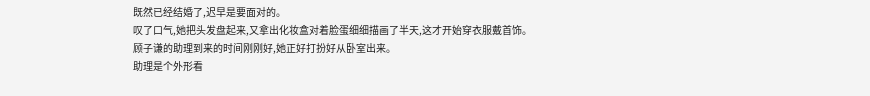既然已经结婚了,迟早是要面对的。
叹了口气,她把头发盘起来,又拿出化妆盒对着脸蛋细细描画了半天,这才开始穿衣服戴首饰。
顾子谦的助理到来的时间刚刚好,她正好打扮好从卧室出来。
助理是个外形看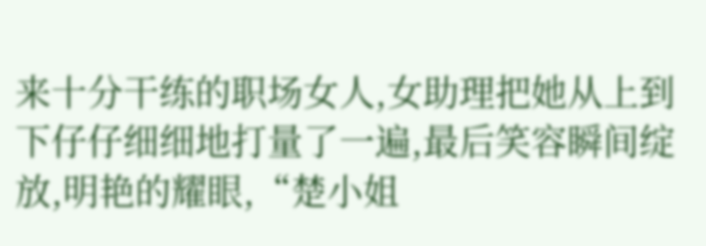来十分干练的职场女人,女助理把她从上到下仔仔细细地打量了一遍,最后笑容瞬间绽放,明艳的耀眼,“楚小姐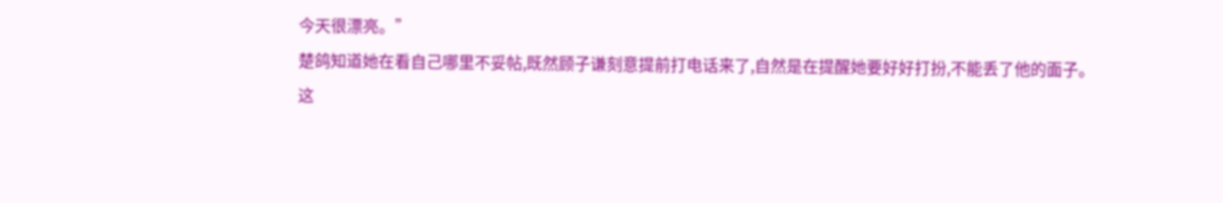今天很漂亮。”
楚鸽知道她在看自己哪里不妥帖,既然顾子谦刻意提前打电话来了,自然是在提醒她要好好打扮,不能丢了他的面子。
这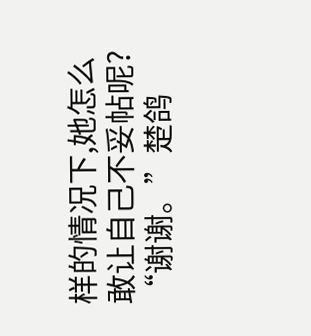样的情况下,她怎么敢让自己不妥帖呢?
“谢谢。”楚鸽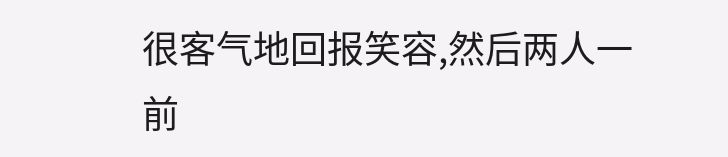很客气地回报笑容,然后两人一前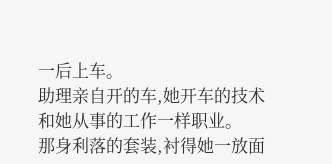一后上车。
助理亲自开的车,她开车的技术和她从事的工作一样职业。
那身利落的套装,衬得她一放面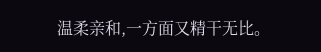温柔亲和,一方面又精干无比。